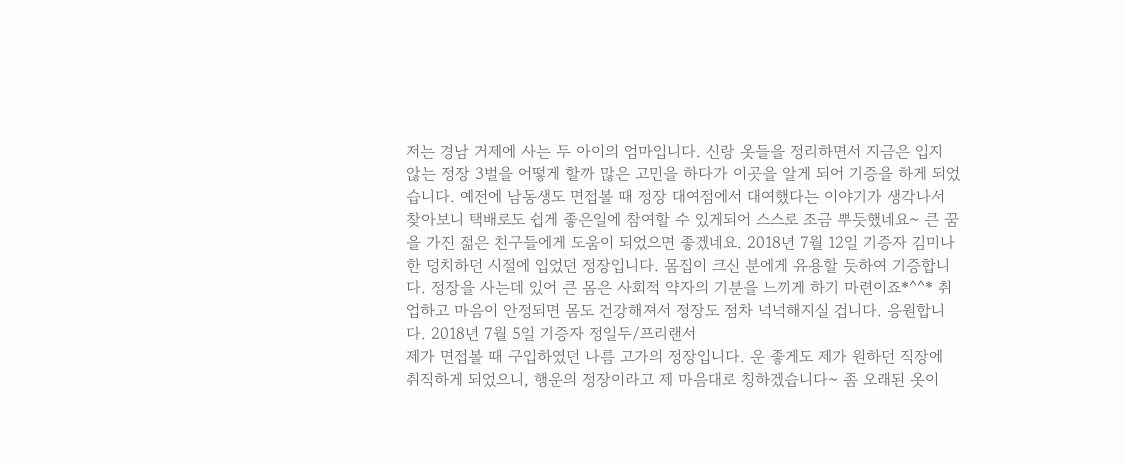저는 경남 거제에 사는 두 아이의 엄마입니다. 신랑 옷들을 정리하면서 지금은 입지 않는 정장 3벌을 어떻게 할까 많은 고민을 하다가 이곳을 알게 되어 기증을 하게 되었습니다. 예전에 남동생도 면접볼 때 정장 대여점에서 대여했다는 이야기가 생각나서 찾아보니 택배로도 쉽게 좋은일에 참여할 수 있게되어 스스로 조금 뿌듯했네요~ 큰 꿈을 가진 젊은 친구들에게 도움이 되었으면 좋겠네요. 2018년 7월 12일 기증자 김미나
한 덩치하던 시절에 입었던 정장입니다. 몸집이 크신 분에게 유용할 듯하여 기증합니다. 정장을 사는데 있어 큰 몸은 사회적 약자의 기분을 느끼게 하기 마련이죠*^^* 취업하고 마음이 안정되면 몸도 건강해져서 정장도 점차 넉넉해지실 겁니다. 응원합니다. 2018년 7월 5일 기증자 정일두/프리랜서
제가 면접볼 때 구입하였던 나름 고가의 정장입니다. 운 좋게도 제가 원하던 직장에 취직하게 되었으니, 행운의 정장이라고 제 마음대로 칭하겠습니다~ 좀 오래된 옷이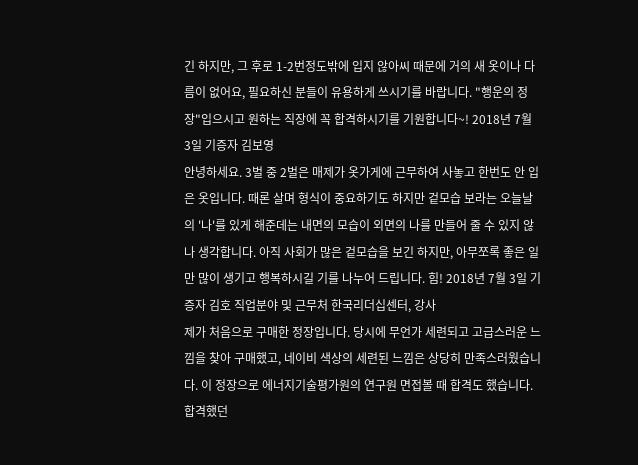긴 하지만, 그 후로 1-2번정도밖에 입지 않아씨 때문에 거의 새 옷이나 다름이 없어요, 필요하신 분들이 유용하게 쓰시기를 바랍니다. "행운의 정장"입으시고 원하는 직장에 꼭 합격하시기를 기원합니다~! 2018년 7월 3일 기증자 김보영
안녕하세요. 3벌 중 2벌은 매제가 옷가게에 근무하여 사놓고 한번도 안 입은 옷입니다. 때론 살며 형식이 중요하기도 하지만 겉모습 보라는 오늘날의 '나'를 있게 해준데는 내면의 모습이 외면의 나를 만들어 줄 수 있지 않나 생각합니다. 아직 사회가 많은 겉모습을 보긴 하지만, 아무쪼록 좋은 일만 많이 생기고 행복하시길 기를 나누어 드립니다. 힘! 2018년 7월 3일 기증자 김호 직업분야 및 근무처 한국리더십센터, 강사
제가 처음으로 구매한 정장입니다. 당시에 무언가 세련되고 고급스러운 느낌을 찾아 구매했고, 네이비 색상의 세련된 느낌은 상당히 만족스러웠습니다. 이 정장으로 에너지기술평가원의 연구원 면접볼 때 합격도 했습니다. 합격했던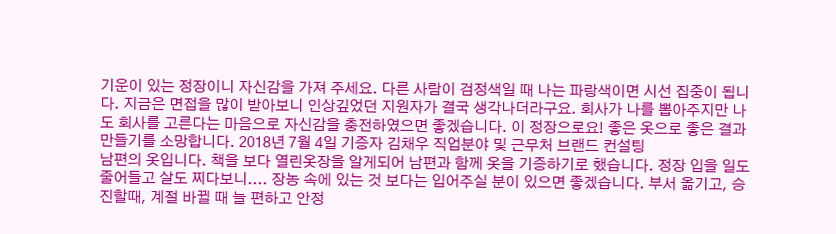기운이 있는 정장이니 자신감을 가져 주세요. 다른 사람이 검정색일 때 나는 파랑색이면 시선 집중이 됩니다. 지금은 면접을 많이 받아보니 인상깊었던 지원자가 결국 생각나더라구요. 회사가 나를 뽑아주지만 나도 회사를 고른다는 마음으로 자신감을 충전하였으면 좋겠습니다. 이 정장으로요! 좋은 옷으로 좋은 결과 만들기를 소망합니다. 2018년 7월 4일 기증자 김채우 직업분야 및 근무처 브랜드 컨설팅
남편의 옷입니다. 책을 보다 열린옷장을 알게되어 남편과 함께 옷을 기증하기로 했습니다. 정장 입을 일도 줄어들고 살도 찌다보니.... 장농 속에 있는 것 보다는 입어주실 분이 있으면 좋겠습니다. 부서 옮기고, 승진할때, 계절 바뀔 때 늘 편하고 안정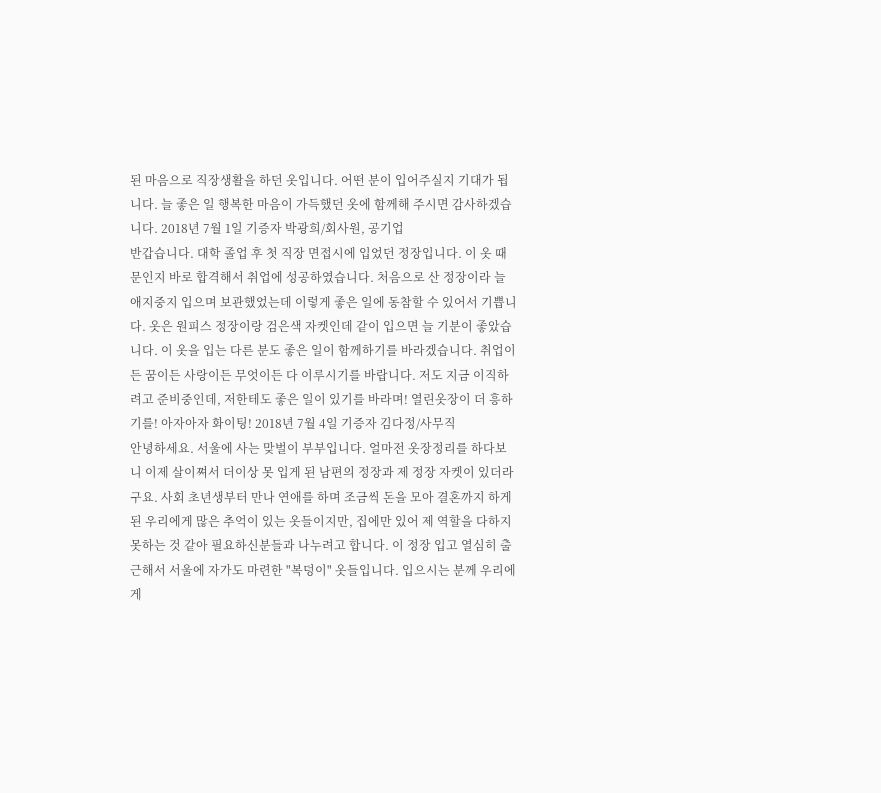된 마음으로 직장생활을 하던 옷입니다. 어떤 분이 입어주실지 기대가 됩니다. 늘 좋은 일 행복한 마음이 가득했던 옷에 함께해 주시면 감사하겠습니다. 2018년 7월 1일 기증자 박광희/회사원, 공기업
반갑습니다. 대학 졸업 후 첫 직장 면접시에 입었던 정장입니다. 이 옷 때문인지 바로 합격해서 취업에 성공하였습니다. 처음으로 산 정장이라 늘 애지중지 입으며 보관했었는데 이렇게 좋은 일에 동참할 수 있어서 기쁩니다. 옷은 원피스 정장이랑 검은색 자켓인데 같이 입으면 늘 기분이 좋았습니다. 이 옷을 입는 다른 분도 좋은 일이 함께하기를 바라겠습니다. 취업이든 꿈이든 사랑이든 무엇이든 다 이루시기를 바랍니다. 저도 지금 이직하려고 준비중인데, 저한테도 좋은 일이 있기를 바라며! 열린옷장이 더 흥하기를! 아자아자 화이팅! 2018년 7월 4일 기증자 김다정/사무직
안녕하세요. 서울에 사는 맞벌이 부부입니다. 얼마전 옷장정리를 하다보니 이제 살이쪄서 더이상 못 입게 된 남편의 정장과 제 정장 자켓이 있더라구요. 사회 초년생부터 만나 연애를 하며 조금씩 돈을 모아 결혼까지 하게 된 우리에게 많은 추억이 있는 옷들이지만, 집에만 있어 제 역할을 다하지 못하는 것 같아 필요하신분들과 나누려고 합니다. 이 정장 입고 열심히 출근해서 서울에 자가도 마련한 "복덩이" 옷들입니다. 입으시는 분께 우리에게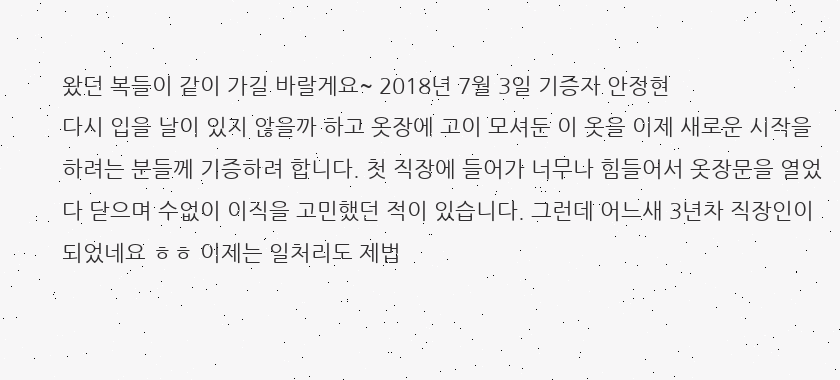왔던 복들이 같이 가길 바랄게요~ 2018년 7월 3일 기증자 안정현
다시 입을 날이 있지 않을까 하고 옷장에 고이 모셔둔 이 옷을 이제 새로운 시작을 하려는 분들께 기증하려 합니다. 첫 직장에 들어가 너무나 힘들어서 옷장문을 열었다 닫으며 수없이 이직을 고민했던 적이 있습니다. 그런데 어느새 3년차 직장인이 되었네요 ㅎㅎ 이제는 일처리도 제법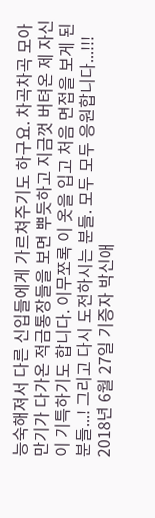능숙해져서 다른 신입들에게 가르쳐주기도 하구요. 차곡차곡 모아 만기가 다가온 적금통장들을 보면 뿌듯하고 지금껏 버텨온 제 자신이 기특하기도 합니다. 이무쪼록 이 옷을 입고 처음 면접을 보게 된 분들...! 그리고 다시 도전하시는 분들. 모두 모두 응원합니다...!!! 2018년 6월 27일 기증자 박신애